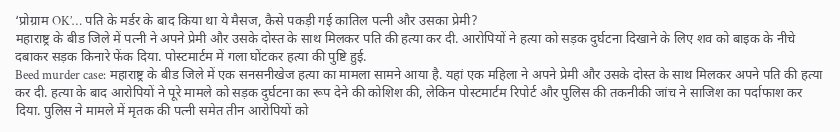‘प्रोग्राम OK’… पति के मर्डर के बाद किया था ये मैसज, कैसे पकड़ी गई कातिल पत्नी और उसका प्रेमी?
महाराष्ट्र के बीड जिले में पत्नी ने अपने प्रेमी और उसके दोस्त के साथ मिलकर पति की हत्या कर दी. आरोपियों ने हत्या को सड़क दुर्घटना दिखाने के लिए शव को बाइक के नीचे दबाकर सड़क किनारे फेंक दिया. पोस्टमार्टम में गला घोंटकर हत्या की पुष्टि हुई.
Beed murder case: महाराष्ट्र के बीड जिले में एक सनसनीखेज हत्या का मामला सामने आया है. यहां एक महिला ने अपने प्रेमी और उसके दोस्त के साथ मिलकर अपने पति की हत्या कर दी. हत्या के बाद आरोपियों ने पूरे मामले को सड़क दुर्घटना का रूप देने की कोशिश की, लेकिन पोस्टमार्टम रिपोर्ट और पुलिस की तकनीकी जांच ने साजिश का पर्दाफाश कर दिया. पुलिस ने मामले में मृतक की पत्नी समेत तीन आरोपियों को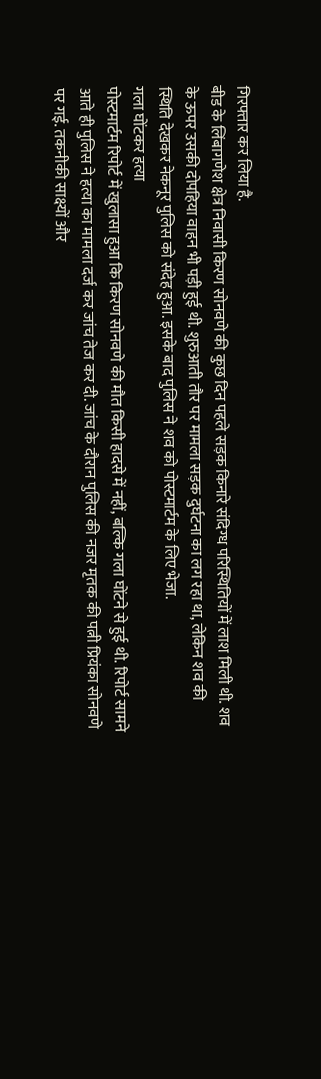गिरफ्तार कर लिया है.
बीड के लिंबागणेश क्षेत्र निवासी किरण सोनवणे की कुछ दिन पहले सड़क किनारे संदिग्ध परिस्थितियों में लाश मिली थी. शव के ऊपर उसकी दोपहिया वाहन भी पड़ी हुई थी. शुरुआती तौर पर मामला सड़क दुर्घटना का लग रहा था, लेकिन शव की स्थिति देखकर नेकनूर पुलिस को संदेह हुआ. इसके बाद पुलिस ने शव को पोस्टमार्टम के लिए भेजा.
गला घोंटकर हत्या
पोस्टमार्टम रिपोर्ट में खुलासा हुआ कि किरण सोनवणे की मौत किसी हादसे में नहीं, बल्कि गला घोंटने से हुई थी. रिपोर्ट सामने आते ही पुलिस ने हत्या का मामला दर्ज कर जांच तेज कर दी. जांच के दौरान पुलिस की नजर मृतक की पत्नी प्रियंका सोनवणे पर गई. तकनीकी साक्ष्यों और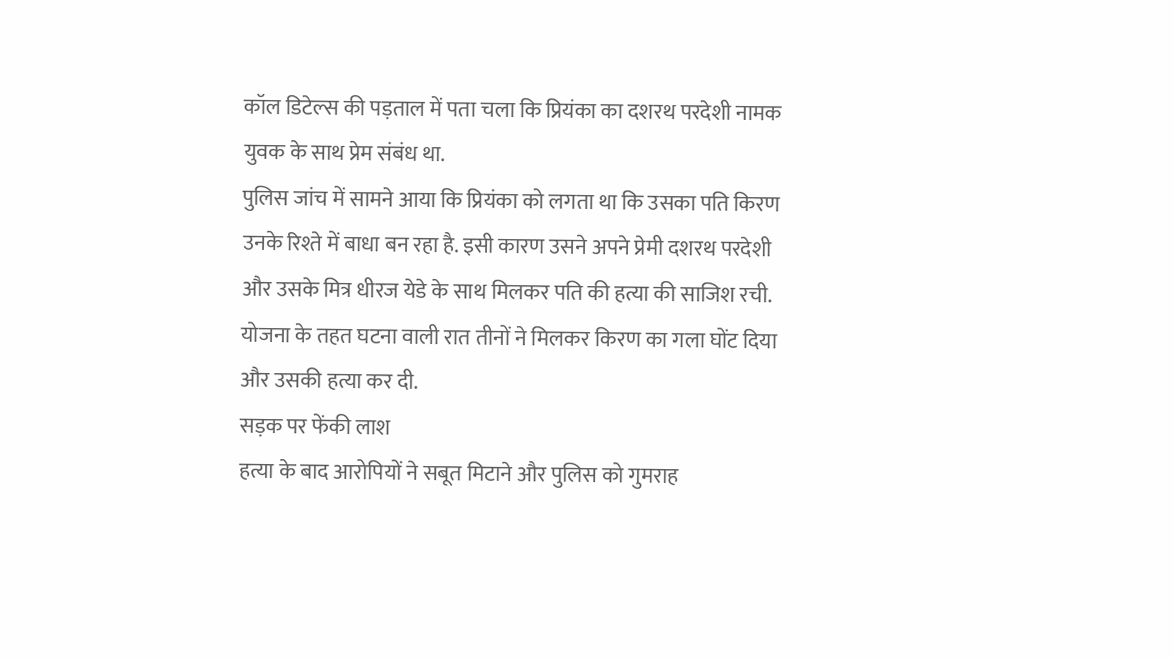कॉल डिटेल्स की पड़ताल में पता चला कि प्रियंका का दशरथ परदेशी नामक युवक के साथ प्रेम संबंध था.
पुलिस जांच में सामने आया कि प्रियंका को लगता था कि उसका पति किरण उनके रिश्ते में बाधा बन रहा है. इसी कारण उसने अपने प्रेमी दशरथ परदेशी और उसके मित्र धीरज येडे के साथ मिलकर पति की हत्या की साजिश रची. योजना के तहत घटना वाली रात तीनों ने मिलकर किरण का गला घोंट दिया और उसकी हत्या कर दी.
सड़क पर फेंकी लाश
हत्या के बाद आरोपियों ने सबूत मिटाने और पुलिस को गुमराह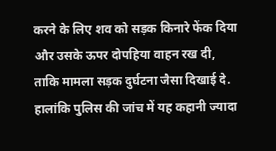करने के लिए शव को सड़क किनारे फेंक दिया और उसके ऊपर दोपहिया वाहन रख दी, ताकि मामला सड़क दुर्घटना जैसा दिखाई दे. हालांकि पुलिस की जांच में यह कहानी ज्यादा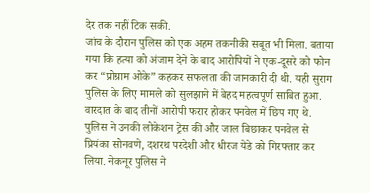देर तक नहीं टिक सकी.
जांच के दौरान पुलिस को एक अहम तकनीकी सबूत भी मिला. बताया गया कि हत्या को अंजाम देने के बाद आरोपियों ने एक-दूसरे को फोन कर “प्रोग्राम ओके” कहकर सफलता की जानकारी दी थी. यही सुराग पुलिस के लिए मामले को सुलझाने में बेहद महत्वपूर्ण साबित हुआ.
वारदात के बाद तीनों आरोपी फरार होकर पनवेल में छिप गए थे. पुलिस ने उनकी लोकेशन ट्रेस की और जाल बिछाकर पनवेल से प्रियंका सोनवणे, दशरथ परदेशी और धीरज येडे को गिरफ्तार कर लिया. नेकनूर पुलिस ने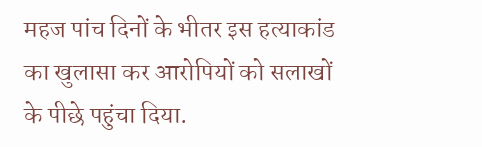महज पांच दिनों के भीतर इस हत्याकांड का खुलासा कर आरोपियों को सलाखों के पीछे पहुंचा दिया.